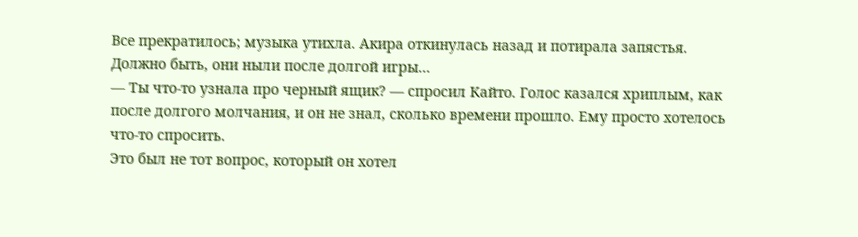Все прекратилось; музыка утихла. Акира откинулась назад и потирала запястья. Должно быть, они ныли после долгой игры…
— Ты что-то узнала про черный ящик? — спросил Кайто. Голос казался хриплым, как после долгого молчания, и он не знал, сколько времени прошло. Ему просто хотелось что-то спросить.
Это был не тот вопрос, который он хотел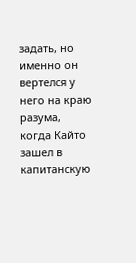задать, но именно он вертелся у него на краю разума, когда Кайто зашел в капитанскую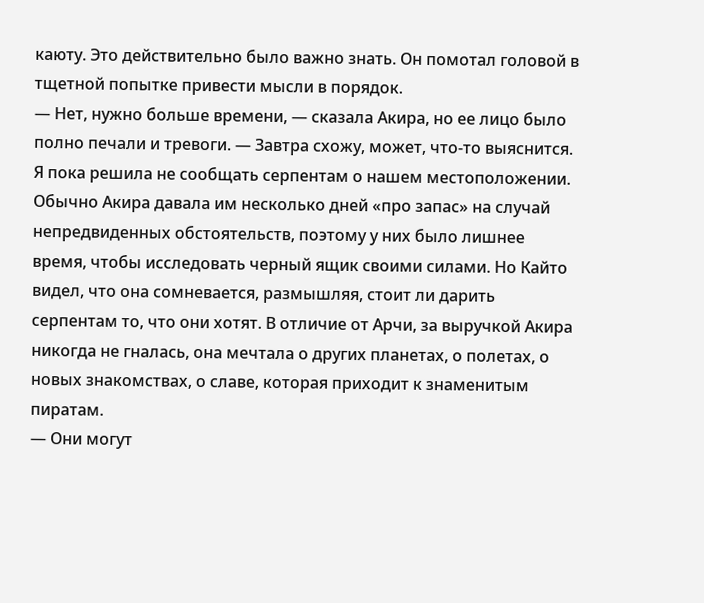каюту. Это действительно было важно знать. Он помотал головой в тщетной попытке привести мысли в порядок.
— Нет, нужно больше времени, — сказала Акира, но ее лицо было полно печали и тревоги. — Завтра схожу, может, что-то выяснится. Я пока решила не сообщать серпентам о нашем местоположении.
Обычно Акира давала им несколько дней «про запас» на случай непредвиденных обстоятельств, поэтому у них было лишнее время, чтобы исследовать черный ящик своими силами. Но Кайто видел, что она сомневается, размышляя, стоит ли дарить серпентам то, что они хотят. В отличие от Арчи, за выручкой Акира никогда не гналась, она мечтала о других планетах, о полетах, о новых знакомствах, о славе, которая приходит к знаменитым пиратам.
— Они могут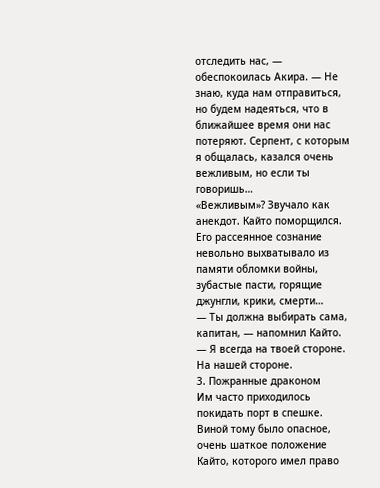отследить нас, — обеспокоилась Акира. — Не знаю, куда нам отправиться, но будем надеяться, что в ближайшее время они нас потеряют. Серпент, с которым я общалась, казался очень вежливым, но если ты говоришь…
«Вежливым»? Звучало как анекдот. Кайто поморщился. Его рассеянное сознание невольно выхватывало из памяти обломки войны, зубастые пасти, горящие джунгли, крики, смерти…
— Ты должна выбирать сама, капитан, — напомнил Кайто. — Я всегда на твоей стороне. На нашей стороне.
3. Пожранные драконом
Им часто приходилось покидать порт в спешке. Виной тому было опасное, очень шаткое положение Кайто, которого имел право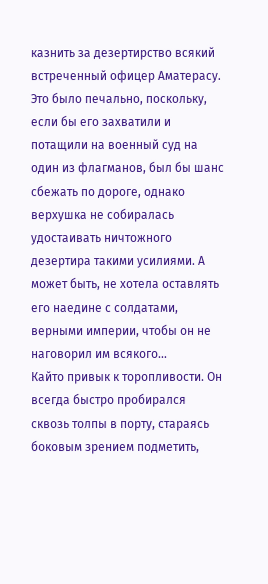казнить за дезертирство всякий встреченный офицер Аматерасу. Это было печально, поскольку, если бы его захватили и потащили на военный суд на один из флагманов, был бы шанс сбежать по дороге, однако верхушка не собиралась удостаивать ничтожного дезертира такими усилиями. А может быть, не хотела оставлять его наедине с солдатами, верными империи, чтобы он не наговорил им всякого…
Кайто привык к торопливости. Он всегда быстро пробирался сквозь толпы в порту, стараясь боковым зрением подметить,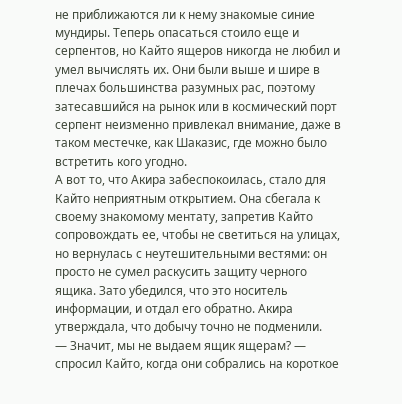не приближаются ли к нему знакомые синие мундиры. Теперь опасаться стоило еще и серпентов, но Кайто ящеров никогда не любил и умел вычислять их. Они были выше и шире в плечах большинства разумных рас, поэтому затесавшийся на рынок или в космический порт серпент неизменно привлекал внимание, даже в таком местечке, как Шаказис, где можно было встретить кого угодно.
А вот то, что Акира забеспокоилась, стало для Кайто неприятным открытием. Она сбегала к своему знакомому ментату, запретив Кайто сопровождать ее, чтобы не светиться на улицах, но вернулась с неутешительными вестями: он просто не сумел раскусить защиту черного ящика. Зато убедился, что это носитель информации, и отдал его обратно. Акира утверждала, что добычу точно не подменили.
— Значит, мы не выдаем ящик ящерам? — спросил Кайто, когда они собрались на короткое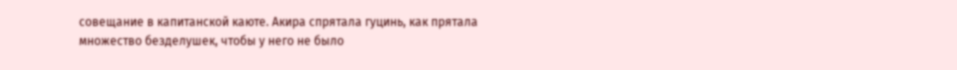совещание в капитанской каюте. Акира спрятала гуцинь, как прятала множество безделушек, чтобы у него не было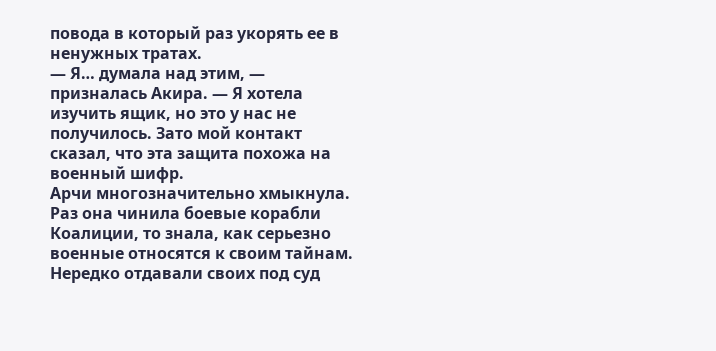повода в который раз укорять ее в ненужных тратах.
— Я… думала над этим, — призналась Акира. — Я хотела изучить ящик, но это у нас не получилось. Зато мой контакт сказал, что эта защита похожа на военный шифр.
Арчи многозначительно хмыкнула. Раз она чинила боевые корабли Коалиции, то знала, как серьезно военные относятся к своим тайнам. Нередко отдавали своих под суд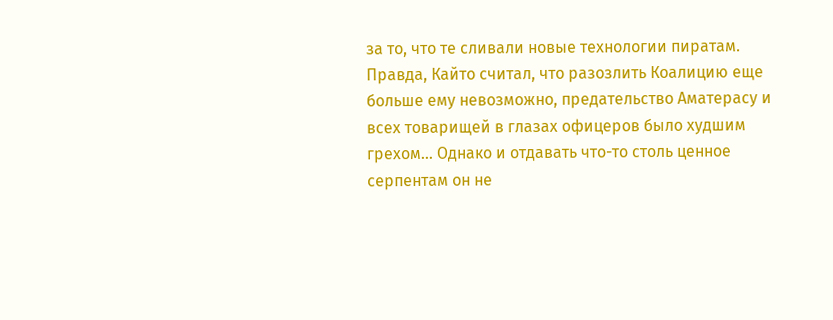за то, что те сливали новые технологии пиратам. Правда, Кайто считал, что разозлить Коалицию еще больше ему невозможно, предательство Аматерасу и всех товарищей в глазах офицеров было худшим грехом… Однако и отдавать что-то столь ценное серпентам он не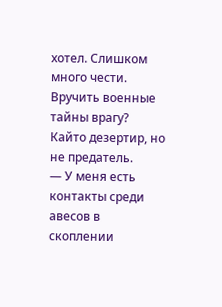хотел. Слишком много чести. Вручить военные тайны врагу? Кайто дезертир, но не предатель.
— У меня есть контакты среди авесов в скоплении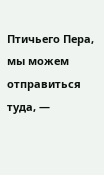Птичьего Пера, мы можем отправиться туда, —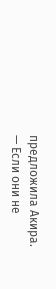предложила Акира. — Если они не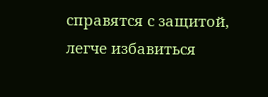справятся с защитой, легче избавиться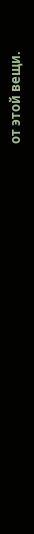от этой вещи.